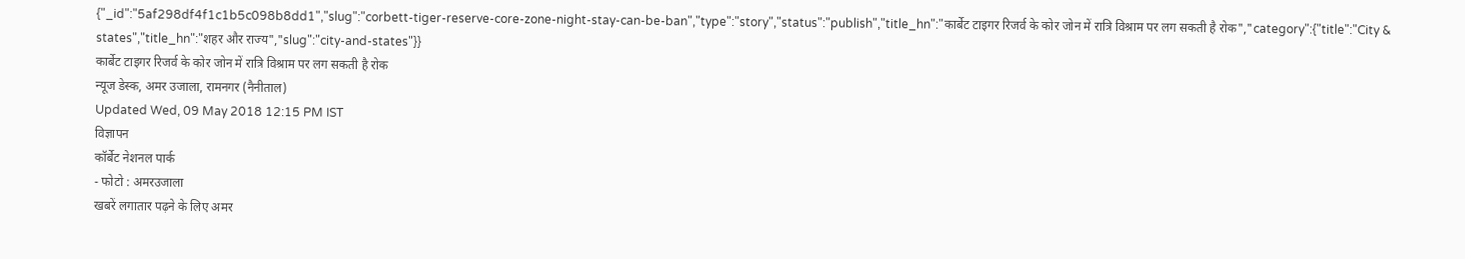{"_id":"5af298df4f1c1b5c098b8dd1","slug":"corbett-tiger-reserve-core-zone-night-stay-can-be-ban","type":"story","status":"publish","title_hn":"कार्बेट टाइगर रिजर्व के कोर जोन में रात्रि विश्राम पर लग सकती है रोक","category":{"title":"City & states","title_hn":"शहर और राज्य","slug":"city-and-states"}}
कार्बेट टाइगर रिजर्व के कोर जोन में रात्रि विश्राम पर लग सकती है रोक
न्यूज डेस्क, अमर उजाला, रामनगर (नैनीताल)
Updated Wed, 09 May 2018 12:15 PM IST
विज्ञापन
कॉर्बेट नेशनल पार्क
- फोटो : अमरउजाला
खबरें लगातार पढ़ने के लिए अमर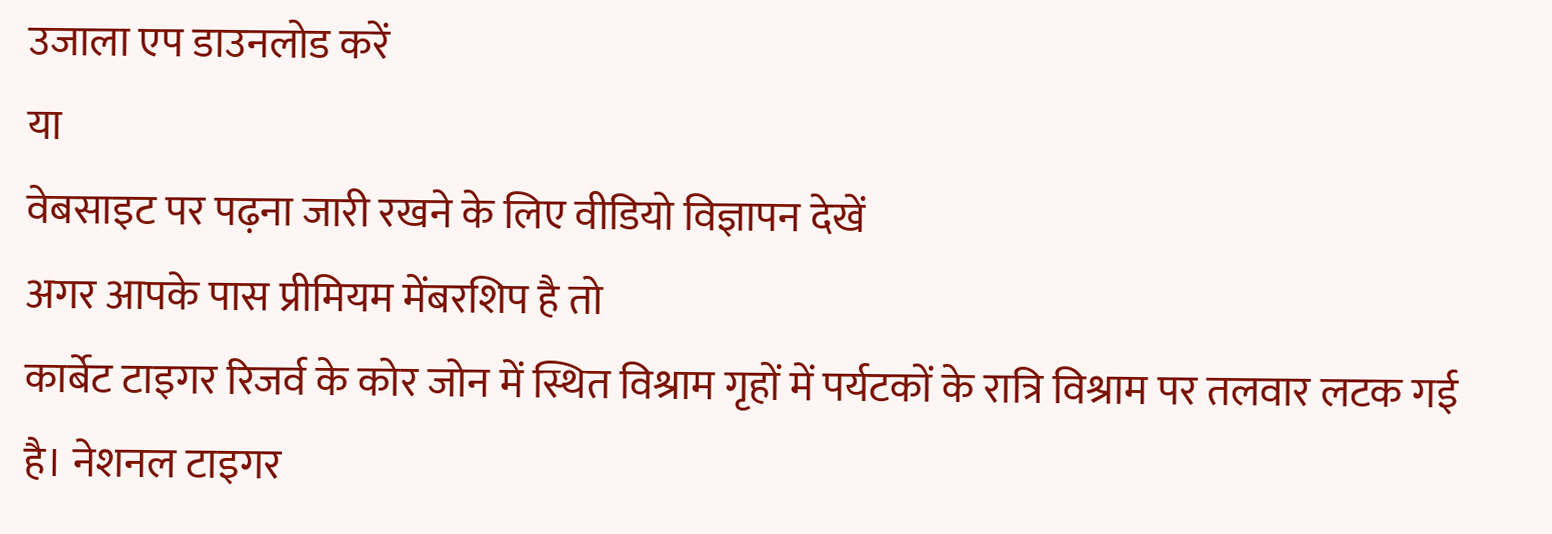उजाला एप डाउनलोड करें
या
वेबसाइट पर पढ़ना जारी रखने के लिए वीडियो विज्ञापन देखें
अगर आपके पास प्रीमियम मेंबरशिप है तो
कार्बेट टाइगर रिजर्व के कोर जोन में स्थित विश्राम गृहों में पर्यटकों के रात्रि विश्राम पर तलवार लटक गई है। नेशनल टाइगर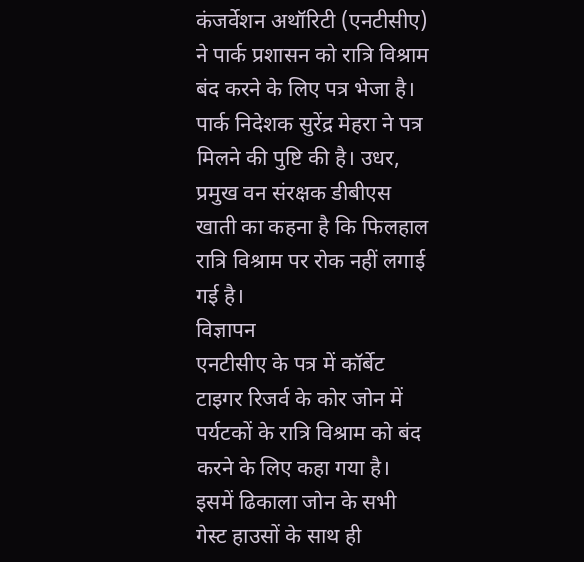कंजर्वेशन अथॉरिटी (एनटीसीए) ने पार्क प्रशासन को रात्रि विश्राम बंद करने के लिए पत्र भेजा है। पार्क निदेशक सुरेंद्र मेहरा ने पत्र मिलने की पुष्टि की है। उधर, प्रमुख वन संरक्षक डीबीएस खाती का कहना है कि फिलहाल रात्रि विश्राम पर रोक नहीं लगाई गई है।
विज्ञापन
एनटीसीए के पत्र में कॉर्बेट टाइगर रिजर्व के कोर जोन में पर्यटकों के रात्रि विश्राम को बंद करने के लिए कहा गया है। इसमें ढिकाला जोन के सभी गेस्ट हाउसों के साथ ही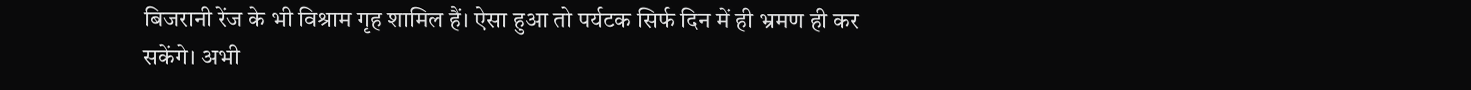बिजरानी रेंज के भी विश्राम गृह शामिल हैं। ऐसा हुआ तो पर्यटक सिर्फ दिन में ही भ्रमण ही कर सकेंगे। अभी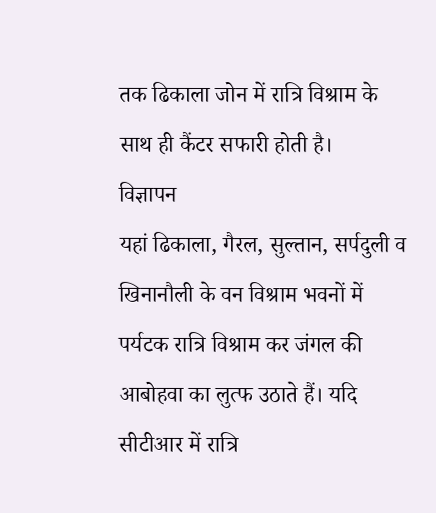तक ढिकाला जोन में रात्रि विश्राम के साथ ही कैंटर सफारी होती है।
विज्ञापन
यहां ढिकाला, गैरल, सुल्तान, सर्पदुली व खिनानौली के वन विश्राम भवनों में पर्यटक रात्रि विश्राम कर जंगल की आबोहवा का लुत्फ उठाते हैं। यदि सीटीआर में रात्रि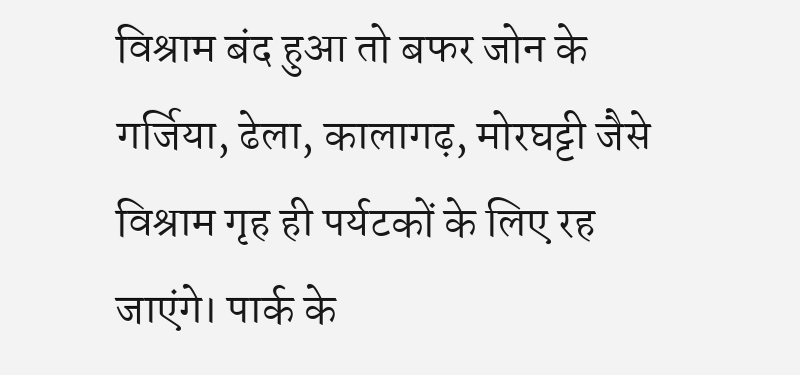विश्राम बंद हुआ तो बफर जोन के गर्जिया, ढेला, कालागढ़, मोरघट्टी जैसे विश्राम गृह ही पर्यटकों के लिए रह जाएंगे। पार्क के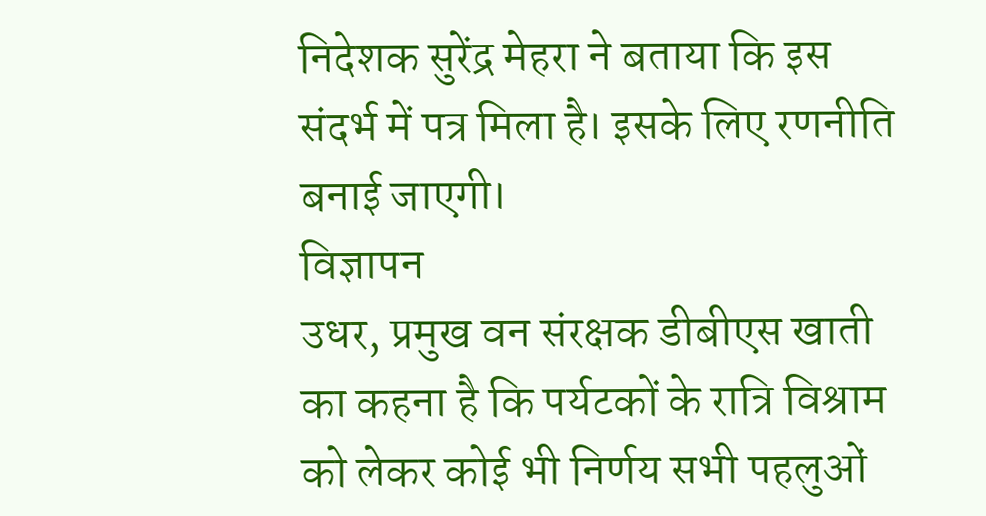निदेशक सुरेंद्र मेहरा ने बताया कि इस संदर्भ में पत्र मिला है। इसके लिए रणनीति बनाई जाएगी।
विज्ञापन
उधर, प्रमुख वन संरक्षक डीबीएस खाती का कहना है कि पर्यटकों के रात्रि विश्राम को लेकर कोई भी निर्णय सभी पहलुओं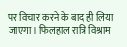पर विचार करने के बाद ही लिया जाएगा। फिलहाल रात्रि विश्राम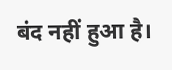बंद नहीं हुआ है।